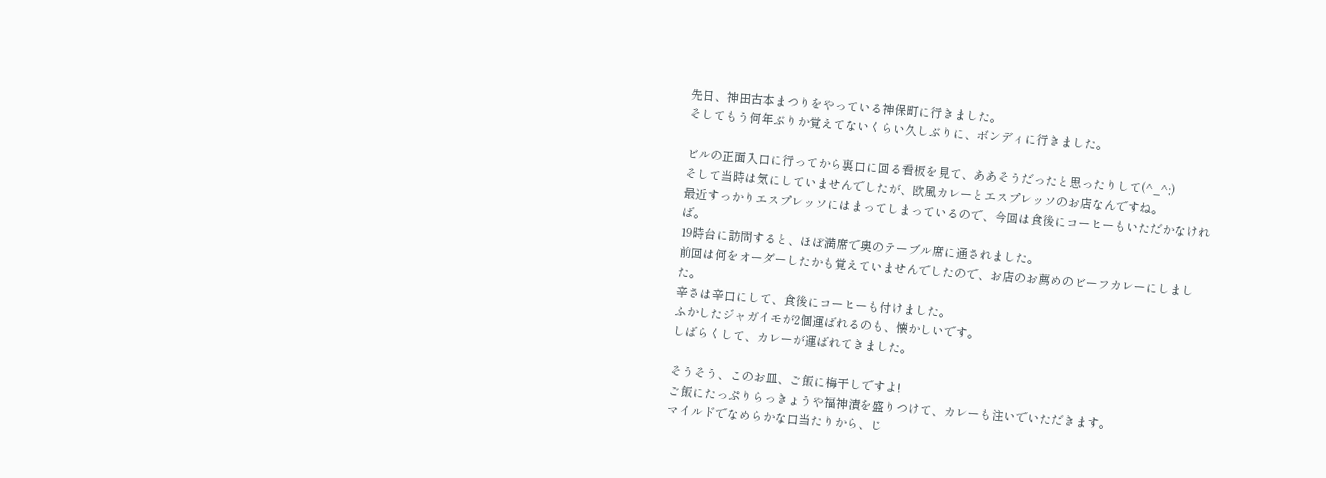先日、神田古本まつりをやっている神保町に行きました。
そしてもう何年ぶりか覚えてないくらい久しぶりに、ボンディに行きました。

ビルの正面入口に行ってから裏口に回る看板を見て、ああそうだったと思ったりして(^_^;)
そして当時は気にしていませんでしたが、欧風カレーとエスプレッソのお店なんですね。
最近すっかりエスプレッソにはまってしまっているので、今回は食後にコーヒーもいただかなければ。
19時台に訪問すると、ほぼ満席で奥のテーブル席に通されました。
前回は何をオーダーしたかも覚えていませんでしたので、お店のお薦めのビーフカレーにしました。
辛さは辛口にして、食後にコーヒーも付けました。
ふかしたジャガイモが2個運ばれるのも、懐かしいです。
しばらくして、カレーが運ばれてきました。

そうそう、このお皿、ご飯に梅干しですよ!
ご飯にたっぷりらっきょうや福神漬を盛りつけて、カレーも注いでいただきます。
マイルドでなめらかな口当たりから、じ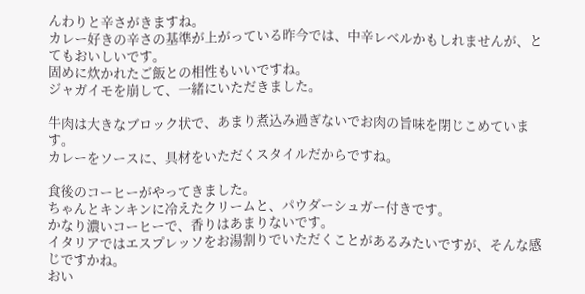んわりと辛さがきますね。
カレー好きの辛さの基準が上がっている昨今では、中辛レベルかもしれませんが、とてもおいしいです。
固めに炊かれたご飯との相性もいいですね。
ジャガイモを崩して、一緒にいただきました。

牛肉は大きなブロック状で、あまり煮込み過ぎないでお肉の旨味を閉じこめています。
カレーをソースに、具材をいただくスタイルだからですね。

食後のコーヒーがやってきました。
ちゃんとキンキンに冷えたクリームと、パウダーシュガー付きです。
かなり濃いコーヒーで、香りはあまりないです。
イタリアではエスプレッソをお湯割りでいただくことがあるみたいですが、そんな感じですかね。
おい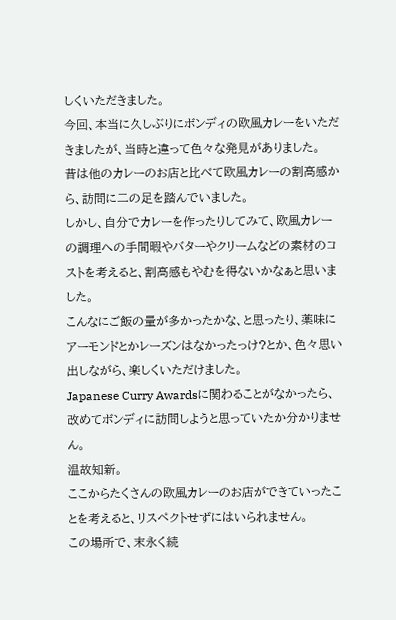しくいただきました。
今回、本当に久しぶりにボンディの欧風カレーをいただきましたが、当時と違って色々な発見がありました。
昔は他のカレーのお店と比べて欧風カレーの割高感から、訪問に二の足を踏んでいました。
しかし、自分でカレーを作ったりしてみて、欧風カレーの調理への手間暇やバターやクリームなどの素材のコストを考えると、割高感もやむを得ないかなぁと思いました。
こんなにご飯の量が多かったかな、と思ったり、薬味にアーモンドとかレーズンはなかったっけ?とか、色々思い出しながら、楽しくいただけました。
Japanese Curry Awardsに関わることがなかったら、改めてボンディに訪問しようと思っていたか分かりません。
温故知新。
ここからたくさんの欧風カレーのお店ができていったことを考えると、リスペクトせずにはいられません。
この場所で、末永く続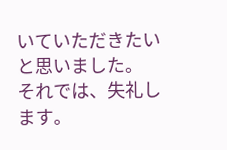いていただきたいと思いました。
それでは、失礼します。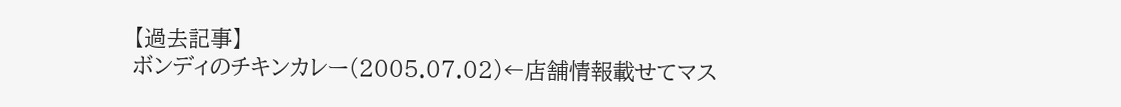【過去記事】
ボンディのチキンカレー(2005.07.02)←店舗情報載せてマス